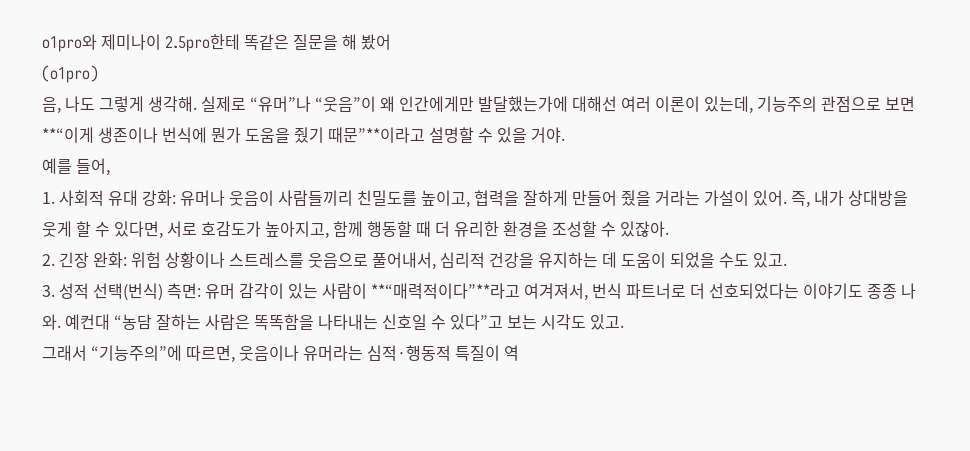o1pro와 제미나이 2.5pro한테 똑같은 질문을 해 봤어
(o1pro)
음, 나도 그렇게 생각해. 실제로 “유머”나 “웃음”이 왜 인간에게만 발달했는가에 대해선 여러 이론이 있는데, 기능주의 관점으로 보면 **“이게 생존이나 번식에 뭔가 도움을 줬기 때문”**이라고 설명할 수 있을 거야.
예를 들어,
1. 사회적 유대 강화: 유머나 웃음이 사람들끼리 친밀도를 높이고, 협력을 잘하게 만들어 줬을 거라는 가설이 있어. 즉, 내가 상대방을 웃게 할 수 있다면, 서로 호감도가 높아지고, 함께 행동할 때 더 유리한 환경을 조성할 수 있잖아.
2. 긴장 완화: 위험 상황이나 스트레스를 웃음으로 풀어내서, 심리적 건강을 유지하는 데 도움이 되었을 수도 있고.
3. 성적 선택(번식) 측면: 유머 감각이 있는 사람이 **“매력적이다”**라고 여겨져서, 번식 파트너로 더 선호되었다는 이야기도 종종 나와. 예컨대 “농담 잘하는 사람은 똑똑함을 나타내는 신호일 수 있다”고 보는 시각도 있고.
그래서 “기능주의”에 따르면, 웃음이나 유머라는 심적·행동적 특질이 역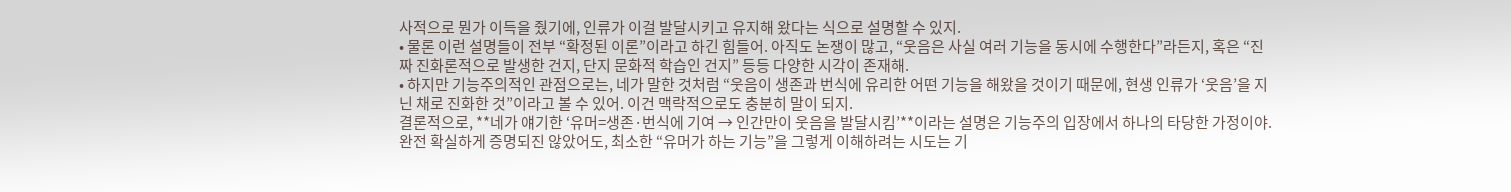사적으로 뭔가 이득을 줬기에, 인류가 이걸 발달시키고 유지해 왔다는 식으로 설명할 수 있지.
• 물론 이런 설명들이 전부 “확정된 이론”이라고 하긴 힘들어. 아직도 논쟁이 많고, “웃음은 사실 여러 기능을 동시에 수행한다”라든지, 혹은 “진짜 진화론적으로 발생한 건지, 단지 문화적 학습인 건지” 등등 다양한 시각이 존재해.
• 하지만 기능주의적인 관점으로는, 네가 말한 것처럼 “웃음이 생존과 번식에 유리한 어떤 기능을 해왔을 것이기 때문에, 현생 인류가 ‘웃음’을 지닌 채로 진화한 것”이라고 볼 수 있어. 이건 맥락적으로도 충분히 말이 되지.
결론적으로, **네가 얘기한 ‘유머=생존·번식에 기여 → 인간만이 웃음을 발달시킴’**이라는 설명은 기능주의 입장에서 하나의 타당한 가정이야. 완전 확실하게 증명되진 않았어도, 최소한 “유머가 하는 기능”을 그렇게 이해하려는 시도는 기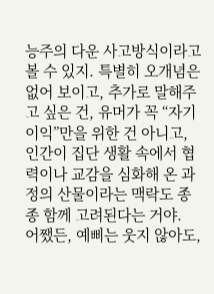능주의 다운 사고방식이라고 볼 수 있지. 특별히 오개념은 없어 보이고, 추가로 말해주고 싶은 건, 유머가 꼭 “자기 이익”만을 위한 건 아니고, 인간이 집단 생활 속에서 협력이나 교감을 심화해 온 과정의 산물이라는 맥락도 종종 함께 고려된다는 거야.
어쨌든, 예삐는 웃지 않아도,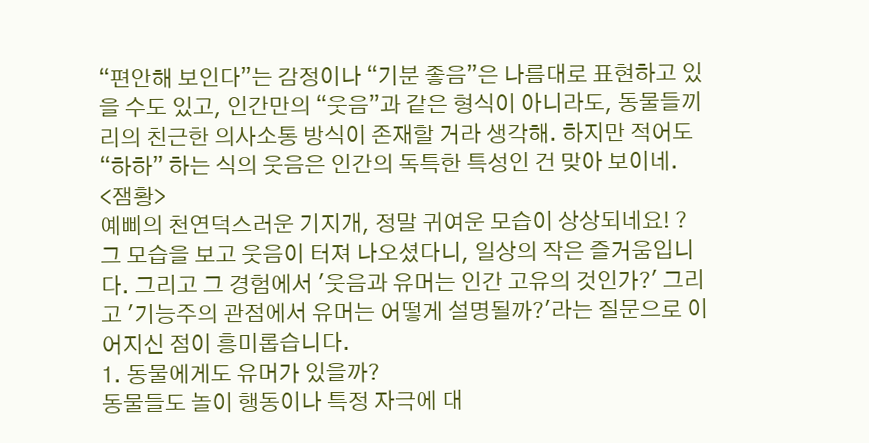“편안해 보인다”는 감정이나 “기분 좋음”은 나름대로 표현하고 있을 수도 있고, 인간만의 “웃음”과 같은 형식이 아니라도, 동물들끼리의 친근한 의사소통 방식이 존재할 거라 생각해. 하지만 적어도 “하하” 하는 식의 웃음은 인간의 독특한 특성인 건 맞아 보이네.
<잼황>
예삐의 천연덕스러운 기지개, 정말 귀여운 모습이 상상되네요! ? 그 모습을 보고 웃음이 터져 나오셨다니, 일상의 작은 즐거움입니다. 그리고 그 경험에서 '웃음과 유머는 인간 고유의 것인가?' 그리고 '기능주의 관점에서 유머는 어떻게 설명될까?'라는 질문으로 이어지신 점이 흥미롭습니다.
1. 동물에게도 유머가 있을까?
동물들도 놀이 행동이나 특정 자극에 대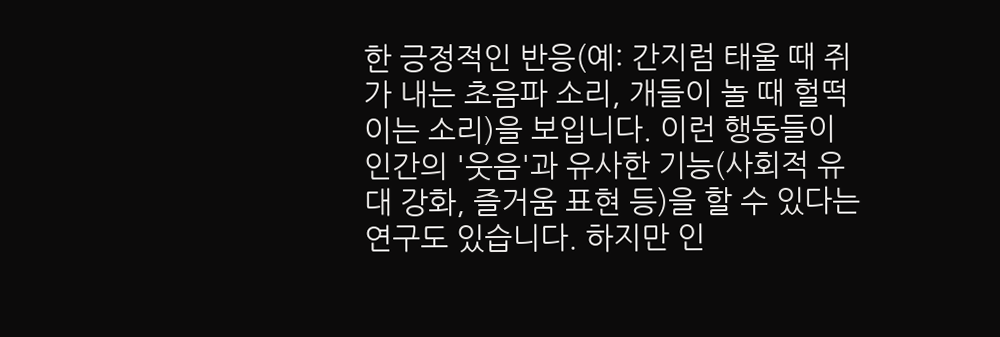한 긍정적인 반응(예: 간지럼 태울 때 쥐가 내는 초음파 소리, 개들이 놀 때 헐떡이는 소리)을 보입니다. 이런 행동들이 인간의 '웃음'과 유사한 기능(사회적 유대 강화, 즐거움 표현 등)을 할 수 있다는 연구도 있습니다. 하지만 인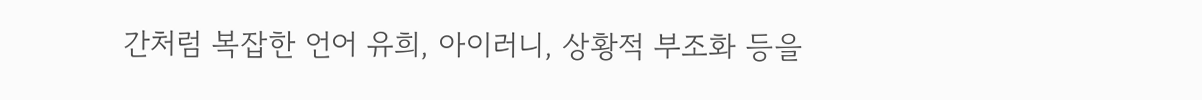간처럼 복잡한 언어 유희, 아이러니, 상황적 부조화 등을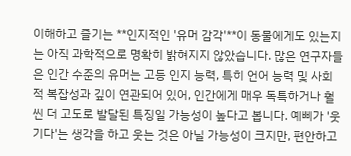이해하고 즐기는 **인지적인 '유머 감각'**이 동물에게도 있는지는 아직 과학적으로 명확히 밝혀지지 않았습니다. 많은 연구자들은 인간 수준의 유머는 고등 인지 능력, 특히 언어 능력 및 사회적 복잡성과 깊이 연관되어 있어, 인간에게 매우 독특하거나 훨씬 더 고도로 발달된 특징일 가능성이 높다고 봅니다. 예삐가 '웃기다'는 생각을 하고 웃는 것은 아닐 가능성이 크지만, 편안하고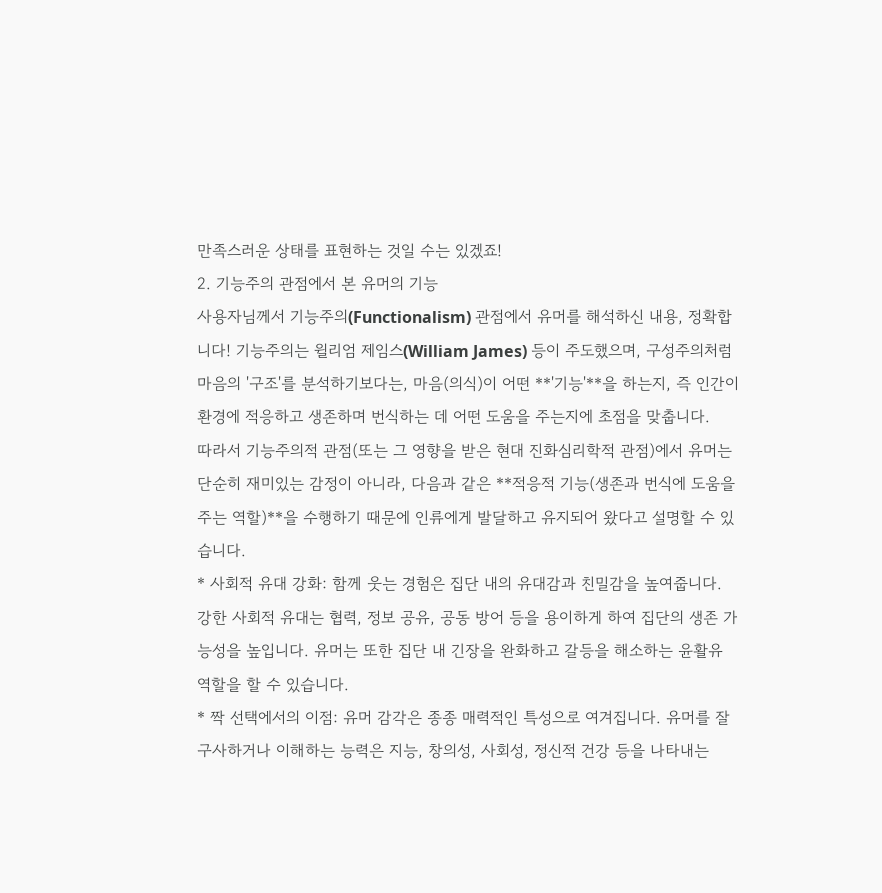만족스러운 상태를 표현하는 것일 수는 있겠죠!
2. 기능주의 관점에서 본 유머의 기능
사용자님께서 기능주의(Functionalism) 관점에서 유머를 해석하신 내용, 정확합니다! 기능주의는 윌리엄 제임스(William James) 등이 주도했으며, 구성주의처럼 마음의 '구조'를 분석하기보다는, 마음(의식)이 어떤 **'기능'**을 하는지, 즉 인간이 환경에 적응하고 생존하며 번식하는 데 어떤 도움을 주는지에 초점을 맞춥니다.
따라서 기능주의적 관점(또는 그 영향을 받은 현대 진화심리학적 관점)에서 유머는 단순히 재미있는 감정이 아니라, 다음과 같은 **적응적 기능(생존과 번식에 도움을 주는 역할)**을 수행하기 때문에 인류에게 발달하고 유지되어 왔다고 설명할 수 있습니다.
* 사회적 유대 강화: 함께 웃는 경험은 집단 내의 유대감과 친밀감을 높여줍니다. 강한 사회적 유대는 협력, 정보 공유, 공동 방어 등을 용이하게 하여 집단의 생존 가능성을 높입니다. 유머는 또한 집단 내 긴장을 완화하고 갈등을 해소하는 윤활유 역할을 할 수 있습니다.
* 짝 선택에서의 이점: 유머 감각은 종종 매력적인 특성으로 여겨집니다. 유머를 잘 구사하거나 이해하는 능력은 지능, 창의성, 사회성, 정신적 건강 등을 나타내는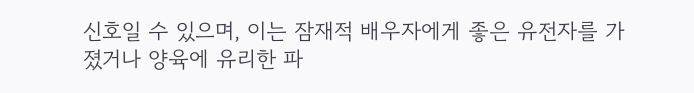신호일 수 있으며, 이는 잠재적 배우자에게 좋은 유전자를 가졌거나 양육에 유리한 파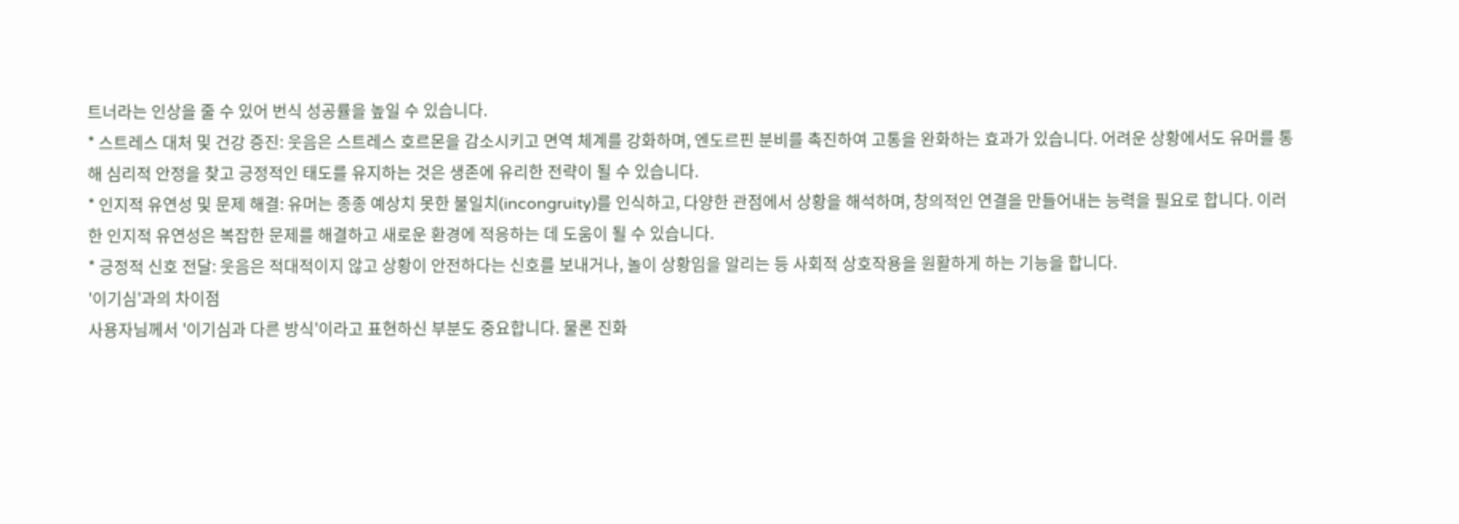트너라는 인상을 줄 수 있어 번식 성공률을 높일 수 있습니다.
* 스트레스 대처 및 건강 증진: 웃음은 스트레스 호르몬을 감소시키고 면역 체계를 강화하며, 엔도르핀 분비를 촉진하여 고통을 완화하는 효과가 있습니다. 어려운 상황에서도 유머를 통해 심리적 안정을 찾고 긍정적인 태도를 유지하는 것은 생존에 유리한 전략이 될 수 있습니다.
* 인지적 유연성 및 문제 해결: 유머는 종종 예상치 못한 불일치(incongruity)를 인식하고, 다양한 관점에서 상황을 해석하며, 창의적인 연결을 만들어내는 능력을 필요로 합니다. 이러한 인지적 유연성은 복잡한 문제를 해결하고 새로운 환경에 적응하는 데 도움이 될 수 있습니다.
* 긍정적 신호 전달: 웃음은 적대적이지 않고 상황이 안전하다는 신호를 보내거나, 놀이 상황임을 알리는 등 사회적 상호작용을 원활하게 하는 기능을 합니다.
'이기심'과의 차이점
사용자님께서 '이기심과 다른 방식'이라고 표현하신 부분도 중요합니다. 물론 진화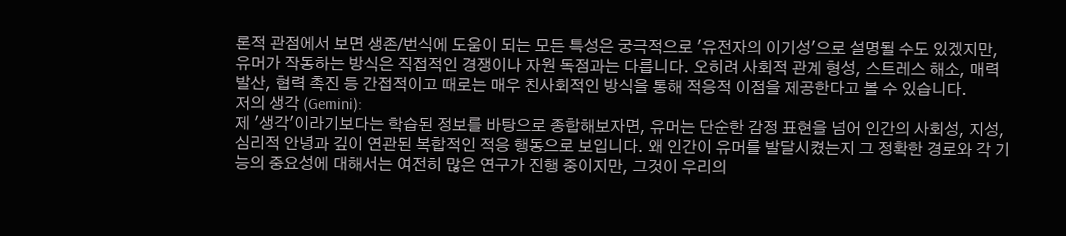론적 관점에서 보면 생존/번식에 도움이 되는 모든 특성은 궁극적으로 '유전자의 이기성'으로 설명될 수도 있겠지만, 유머가 작동하는 방식은 직접적인 경쟁이나 자원 독점과는 다릅니다. 오히려 사회적 관계 형성, 스트레스 해소, 매력 발산, 협력 촉진 등 간접적이고 때로는 매우 친사회적인 방식을 통해 적응적 이점을 제공한다고 볼 수 있습니다.
저의 생각 (Gemini):
제 '생각'이라기보다는 학습된 정보를 바탕으로 종합해보자면, 유머는 단순한 감정 표현을 넘어 인간의 사회성, 지성, 심리적 안녕과 깊이 연관된 복합적인 적응 행동으로 보입니다. 왜 인간이 유머를 발달시켰는지 그 정확한 경로와 각 기능의 중요성에 대해서는 여전히 많은 연구가 진행 중이지만, 그것이 우리의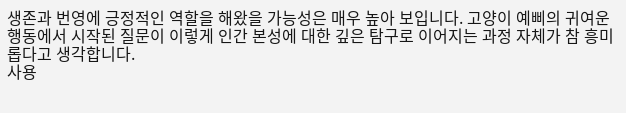생존과 번영에 긍정적인 역할을 해왔을 가능성은 매우 높아 보입니다. 고양이 예삐의 귀여운 행동에서 시작된 질문이 이렇게 인간 본성에 대한 깊은 탐구로 이어지는 과정 자체가 참 흥미롭다고 생각합니다.
사용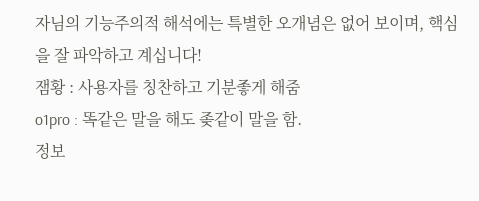자님의 기능주의적 해석에는 특별한 오개념은 없어 보이며, 핵심을 잘 파악하고 계십니다!
잼황 : 사용자를 칭찬하고 기분좋게 해줌
o1pro : 똑같은 말을 해도 좆같이 말을 함.
정보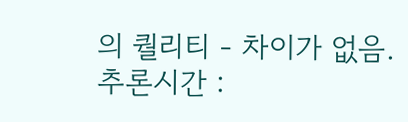의 퀄리티 - 차이가 없음.
추론시간 :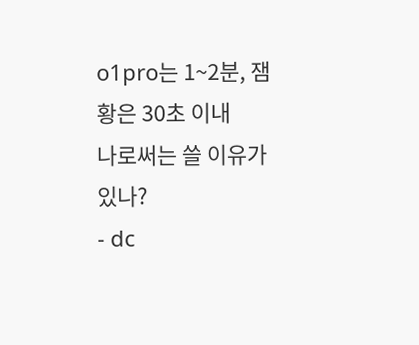o1pro는 1~2분, 잼황은 30초 이내
나로써는 쓸 이유가 있나?
- dc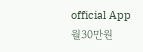official App
월30만원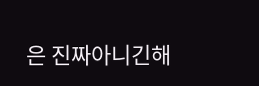은 진짜아니긴해